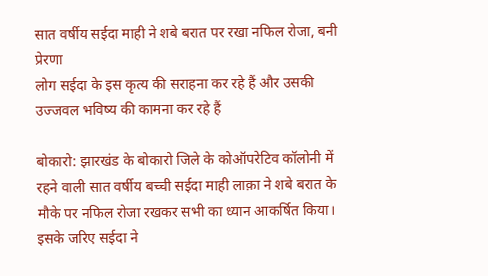सात वर्षीय सईदा माही ने शबे बरात पर रखा नफिल रोजा, बनी प्रेरणा
लोग सईदा के इस कृत्य की सराहना कर रहे हैं और उसकी उज्जवल भविष्य की कामना कर रहे हैं

बोकारो: झारखंड के बोकारो जिले के कोऑपरेटिव कॉलोनी में रहने वाली सात वर्षीय बच्ची सईदा माही लाक़ा ने शबे बरात के मौके पर नफिल रोजा रखकर सभी का ध्यान आकर्षित किया। इसके जरिए सईदा ने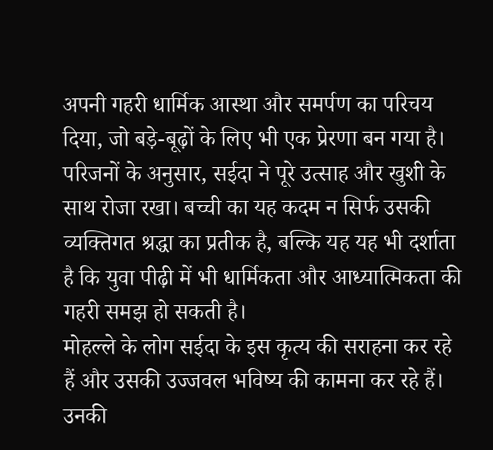अपनी गहरी धार्मिक आस्था और समर्पण का परिचय दिया, जो बड़े-बूढ़ों के लिए भी एक प्रेरणा बन गया है।
परिजनों के अनुसार, सईदा ने पूरे उत्साह और खुशी के साथ रोजा रखा। बच्ची का यह कदम न सिर्फ उसकी व्यक्तिगत श्रद्धा का प्रतीक है, बल्कि यह यह भी दर्शाता है कि युवा पीढ़ी में भी धार्मिकता और आध्यात्मिकता की गहरी समझ हो सकती है।
मोहल्ले के लोग सईदा के इस कृत्य की सराहना कर रहे हैं और उसकी उज्जवल भविष्य की कामना कर रहे हैं। उनकी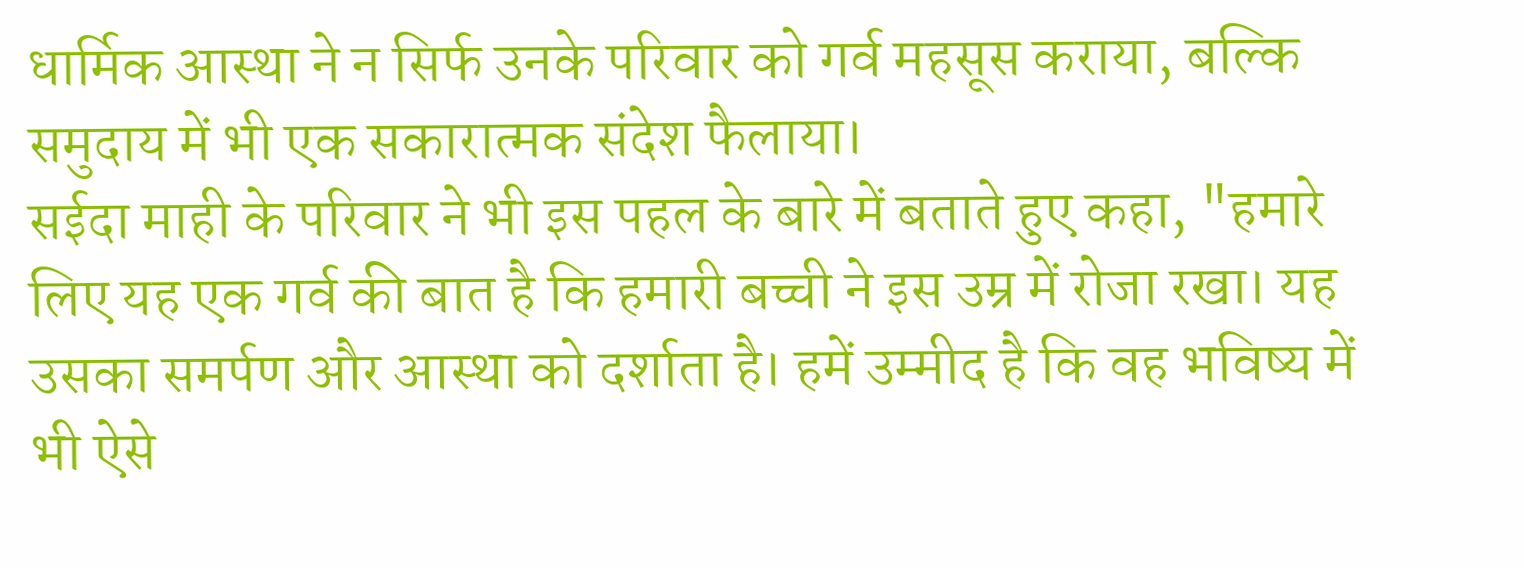धार्मिक आस्था ने न सिर्फ उनके परिवार को गर्व महसूस कराया, बल्कि समुदाय में भी एक सकारात्मक संदेश फैलाया।
सईदा माही के परिवार ने भी इस पहल के बारे में बताते हुए कहा, "हमारे लिए यह एक गर्व की बात है कि हमारी बच्ची ने इस उम्र में रोजा रखा। यह उसका समर्पण और आस्था को दर्शाता है। हमें उम्मीद है कि वह भविष्य में भी ऐसे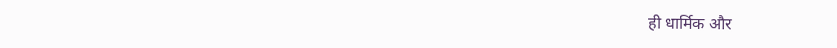ही धार्मिक और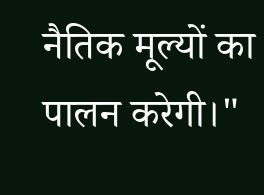नैतिक मूल्यों का पालन करेगी।"